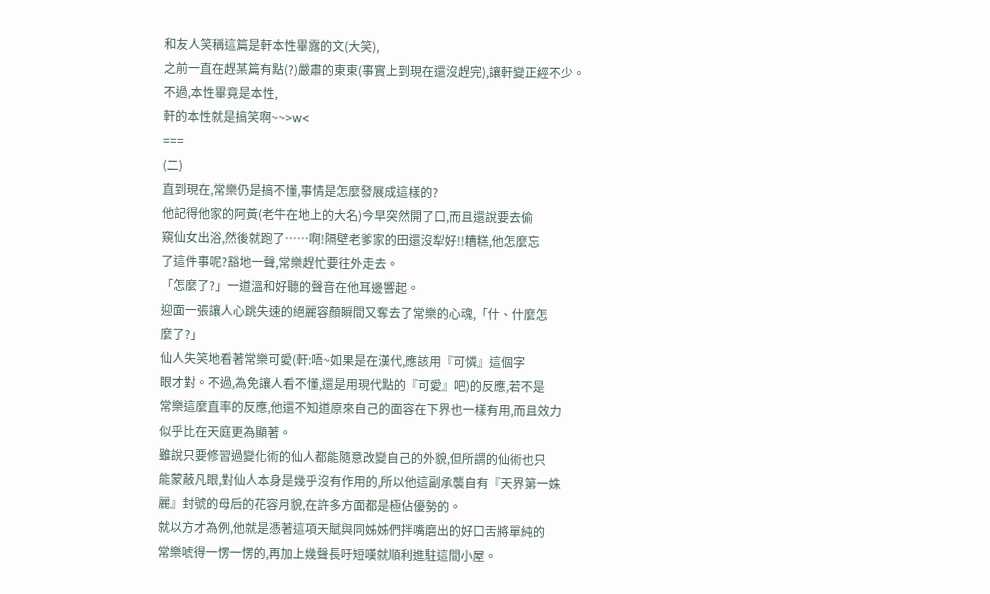和友人笑稱這篇是軒本性畢露的文(大笑),
之前一直在趕某篇有點(?)嚴肅的東東(事實上到現在還沒趕完),讓軒變正經不少。
不過,本性畢竟是本性,
軒的本性就是搞笑啊~~>w<
===
(二)
直到現在,常樂仍是搞不懂,事情是怎麼發展成這樣的?
他記得他家的阿黃(老牛在地上的大名)今早突然開了口,而且還說要去偷
窺仙女出浴,然後就跑了……啊!隔壁老爹家的田還沒犁好!!糟糕,他怎麼忘
了這件事呢?豁地一聲,常樂趕忙要往外走去。
「怎麼了?」一道溫和好聽的聲音在他耳邊響起。
迎面一張讓人心跳失速的絕麗容顏瞬間又奪去了常樂的心魂,「什、什麼怎
麼了?」
仙人失笑地看著常樂可愛(軒:唔~如果是在漢代,應該用『可憐』這個字
眼才對。不過,為免讓人看不懂,還是用現代點的『可愛』吧)的反應,若不是
常樂這麼直率的反應,他還不知道原來自己的面容在下界也一樣有用,而且效力
似乎比在天庭更為顯著。
雖說只要修習過變化術的仙人都能隨意改變自己的外貌,但所謂的仙術也只
能蒙蔽凡眼,對仙人本身是幾乎沒有作用的,所以他這副承襲自有『天界第一姝
麗』封號的母后的花容月貌,在許多方面都是極佔優勢的。
就以方才為例,他就是憑著這項天賦與同姊姊們拌嘴磨出的好口舌將單純的
常樂唬得一愣一愣的,再加上幾聲長吁短嘆就順利進駐這間小屋。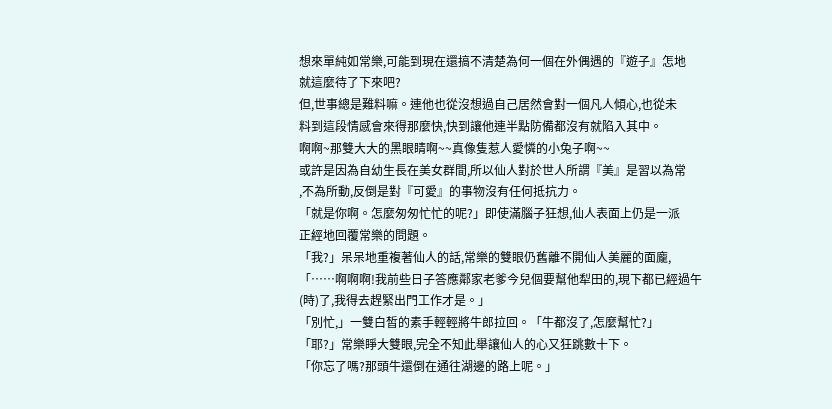想來單純如常樂,可能到現在還搞不清楚為何一個在外偶遇的『遊子』怎地
就這麼待了下來吧?
但,世事總是難料嘛。連他也從沒想過自己居然會對一個凡人傾心,也從未
料到這段情感會來得那麼快,快到讓他連半點防備都沒有就陷入其中。
啊啊~那雙大大的黑眼睛啊~~真像隻惹人愛憐的小兔子啊~~
或許是因為自幼生長在美女群間,所以仙人對於世人所謂『美』是習以為常
,不為所動,反倒是對『可愛』的事物沒有任何抵抗力。
「就是你啊。怎麼匆匆忙忙的呢?」即使滿腦子狂想,仙人表面上仍是一派
正經地回覆常樂的問題。
「我?」呆呆地重複著仙人的話,常樂的雙眼仍舊離不開仙人美麗的面龐,
「……啊啊啊!我前些日子答應鄰家老爹今兒個要幫他犁田的,現下都已經過午
(時)了,我得去趕緊出門工作才是。」
「別忙,」一雙白皙的素手輕輕將牛郎拉回。「牛都沒了,怎麼幫忙?」
「耶?」常樂睜大雙眼,完全不知此舉讓仙人的心又狂跳數十下。
「你忘了嗎?那頭牛還倒在通往湖邊的路上呢。」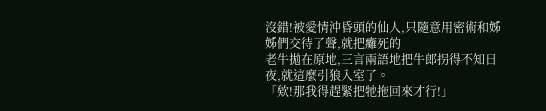沒錯!被愛情沖昏頭的仙人,只隨意用密術和姊姊們交待了聲,就把癱死的
老牛拋在原地,三言兩語地把牛郎拐得不知日夜,就這麼引狼入室了。
「欸!那我得趕緊把牠拖回來才行!」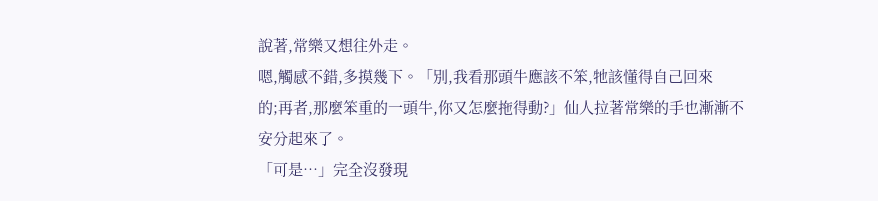說著,常樂又想往外走。
嗯,觸感不錯,多摸幾下。「別,我看那頭牛應該不笨,牠該懂得自己回來
的;再者,那麼笨重的一頭牛,你又怎麼拖得動?」仙人拉著常樂的手也漸漸不
安分起來了。
「可是…」完全沒發現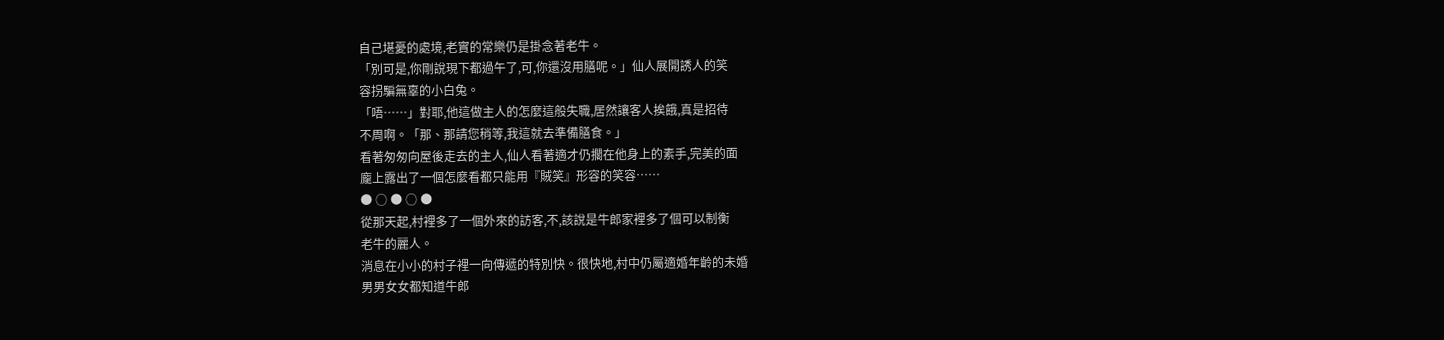自己堪憂的處境,老實的常樂仍是掛念著老牛。
「別可是,你剛說現下都過午了,可,你還沒用膳呢。」仙人展開誘人的笑
容拐騙無辜的小白兔。
「唔……」對耶,他這做主人的怎麼這般失職,居然讓客人挨餓,真是招待
不周啊。「那、那請您稍等,我這就去準備膳食。」
看著匆匆向屋後走去的主人,仙人看著適才仍擱在他身上的素手,完美的面
龐上露出了一個怎麼看都只能用『賊笑』形容的笑容……
● ○ ● ○ ●
從那天起,村裡多了一個外來的訪客,不,該說是牛郎家裡多了個可以制衡
老牛的麗人。
消息在小小的村子裡一向傳遞的特別快。很快地,村中仍屬適婚年齡的未婚
男男女女都知道牛郎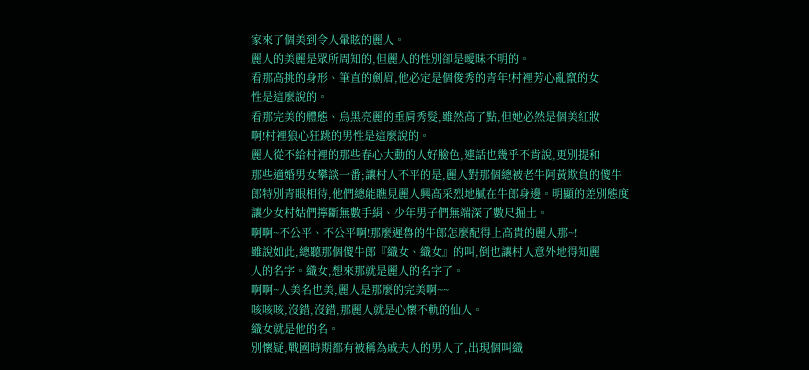家來了個美到令人暈眩的麗人。
麗人的美麗是眾所周知的,但麗人的性別卻是曖昧不明的。
看那高挑的身形、筆直的劍眉,他必定是個俊秀的青年!村裡芳心亂竄的女
性是這麼說的。
看那完美的體態、烏黑亮麗的垂肩秀髮,雖然高了點,但她必然是個美紅妝
啊!村裡狼心狂跳的男性是這麼說的。
麗人從不給村裡的那些春心大動的人好臉色,連話也幾乎不肯說,更別提和
那些適婚男女攀談一番;讓村人不平的是,麗人對那個總被老牛阿黃欺負的傻牛
郎特別青眼相待,他們總能瞧見麗人興高采烈地膩在牛郎身邊。明顯的差別態度
讓少女村姑們擰斷無數手絹、少年男子們無端深了數尺掘土。
啊啊~不公平、不公平啊!那麼遲魯的牛郎怎麼配得上高貴的麗人那~!
雖說如此,總聽那個傻牛郎『織女、織女』的叫,倒也讓村人意外地得知麗
人的名字。織女,想來那就是麗人的名字了。
啊啊~人美名也美,麗人是那麼的完美啊~~
咳咳咳,沒錯,沒錯,那麗人就是心懷不軌的仙人。
織女就是他的名。
別懷疑,戰國時期都有被稱為戚夫人的男人了,出現個叫織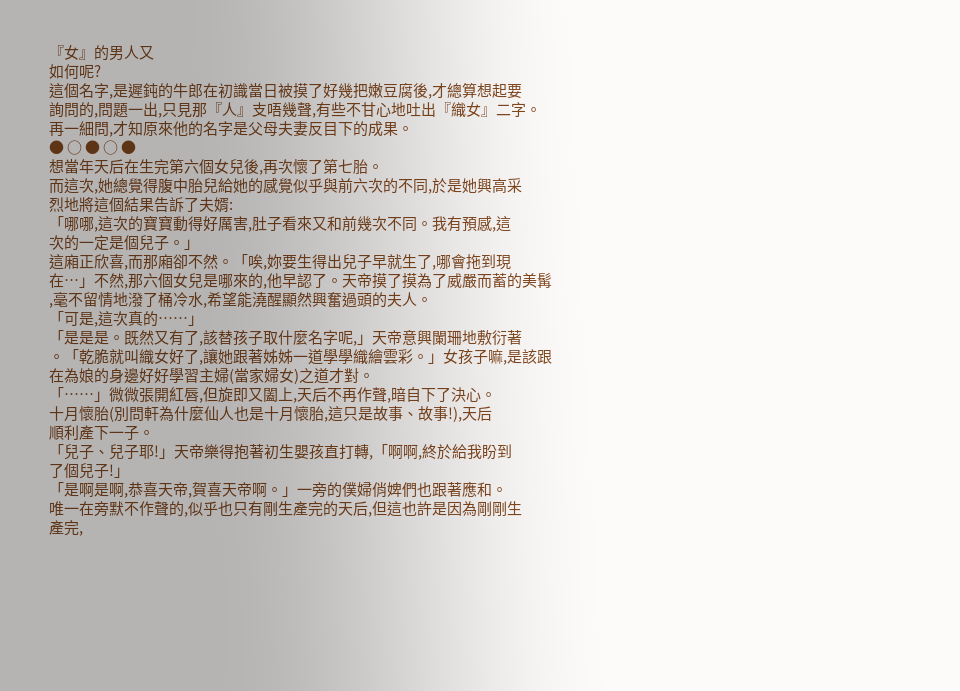『女』的男人又
如何呢?
這個名字,是遲鈍的牛郎在初識當日被摸了好幾把嫩豆腐後,才總算想起要
詢問的,問題一出,只見那『人』支唔幾聲,有些不甘心地吐出『織女』二字。
再一細問,才知原來他的名字是父母夫妻反目下的成果。
● ○ ● ○ ●
想當年天后在生完第六個女兒後,再次懷了第七胎。
而這次,她總覺得腹中胎兒給她的感覺似乎與前六次的不同,於是她興高采
烈地將這個結果告訴了夫婿:
「哪哪,這次的寶寶動得好厲害,肚子看來又和前幾次不同。我有預感,這
次的一定是個兒子。」
這廂正欣喜,而那廂卻不然。「唉,妳要生得出兒子早就生了,哪會拖到現
在…」不然,那六個女兒是哪來的,他早認了。天帝摸了摸為了威嚴而蓄的美髯
,毫不留情地潑了桶冷水,希望能澆醒顯然興奮過頭的夫人。
「可是,這次真的……」
「是是是。既然又有了,該替孩子取什麼名字呢,」天帝意興闌珊地敷衍著
。「乾脆就叫織女好了,讓她跟著姊姊一道學學織繪雲彩。」女孩子嘛,是該跟
在為娘的身邊好好學習主婦(當家婦女)之道才對。
「……」微微張開紅唇,但旋即又闔上,天后不再作聲,暗自下了決心。
十月懷胎(別問軒為什麼仙人也是十月懷胎,這只是故事、故事!),天后
順利產下一子。
「兒子、兒子耶!」天帝樂得抱著初生嬰孩直打轉,「啊啊,終於給我盼到
了個兒子!」
「是啊是啊,恭喜天帝,賀喜天帝啊。」一旁的僕婦俏婢們也跟著應和。
唯一在旁默不作聲的,似乎也只有剛生產完的天后,但這也許是因為剛剛生
產完,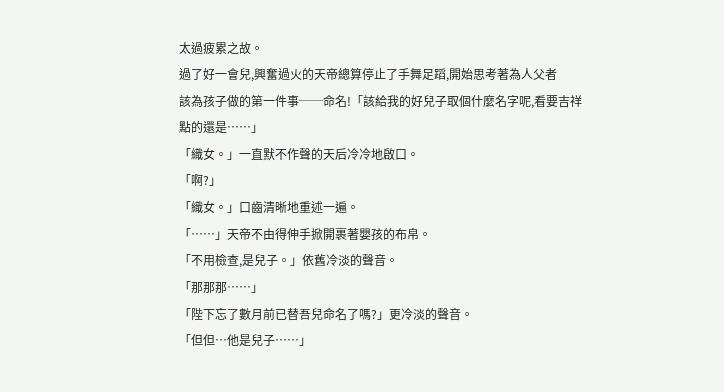太過疲累之故。
過了好一會兒,興奮過火的天帝總算停止了手舞足蹈,開始思考著為人父者
該為孩子做的第一件事──命名!「該給我的好兒子取個什麼名字呢,看要吉祥
點的還是……」
「織女。」一直默不作聲的天后冷冷地啟口。
「啊?」
「織女。」口齒清晰地重述一遍。
「……」天帝不由得伸手掀開裹著嬰孩的布帛。
「不用檢查,是兒子。」依舊冷淡的聲音。
「那那那……」
「陛下忘了數月前已替吾兒命名了嗎?」更冷淡的聲音。
「但但…他是兒子……」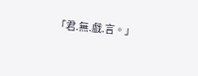「君.無.戲.言。」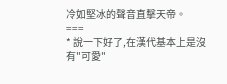冷如堅冰的聲音直擊天帝。
===
* 說一下好了,在漢代基本上是沒有"可愛"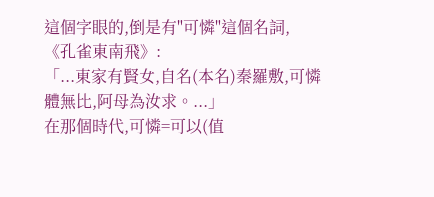這個字眼的,倒是有"可憐"這個名詞,
《孔雀東南飛》:
「...東家有賢女,自名(本名)秦羅敷,可憐體無比,阿母為汝求。...」
在那個時代,可憐=可以(值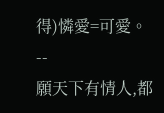得)憐愛=可愛。
--
願天下有情人,都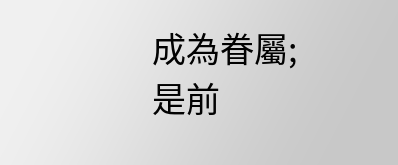成為眷屬;
是前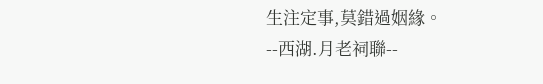生注定事,莫錯過姻緣。
--西湖.月老祠聯--